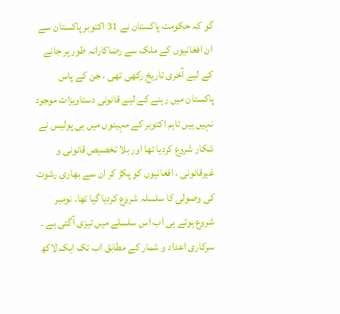گو کہ حکومت پاکستان نے 31 اکتوبر پاکستان سے ان افغانیوں کے ملک سے رضاکارانہ طور پر جانے کے لیے آخری تاریخ رکھی تھی ، جن کے پاس پاکستان میں رہنے کے لیے قانونی دستاویزات موجود نہیں ہیں تاہم اکتوبر کے مہینوں میں ہی پولیس نے شکار شروع کردیا تھا اور بلا تخصیص قانونی و غیرقانونی ، افغانیوں کو پکڑ کر ان سے بھاری رشوت کی وصولی کا سلسلہ شروع کردیا گیا تھا۔ نومبر شروع ہوتے ہی اب اس سلسلے میں تیزی آگئی ہے ۔ سرکاری اعداد و شمار کے مطابق اب تک ایک لاکھ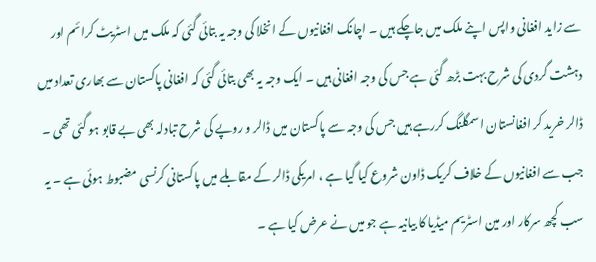سے زاید افغانی واپس اپنے ملک میں جاچکے ہیں ۔ اچانک افغانیوں کے انخلا کی وجہ یہ بتائی گئی کہ ملک میں اسٹریٹ کرائم اور دہشت گردی کی شرح بہت بڑھ گئی ہے جس کی وجہ افغانی ہیں ۔ ایک وجہ یہ بھی بتائی گئی کہ افغانی پاکستان سے بھاری تعداد میں ڈالر خرید کر افغانستان اسمگلنگ کررہے ہیں جس کی وجہ سے پاکستان میں ڈالر و روپے کی شرح تبادلہ بھی بے قابو ہو گئی تھی ۔ جب سے افغانیوں کے خلاف کریک ڈاون شروع کیا گیا ہے ، امریکی ڈالر کے مقابلے میں پاکستانی کرنسی مضبوط ہوئی ہے ۔ یہ سب کچھ سرکار اور مین اسٹریم میڈیا کا بیانیہ ہے جو میں نے عرض کیا ہے ۔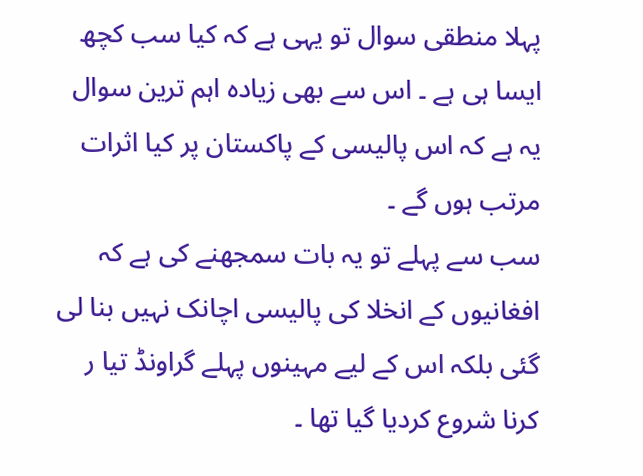پہلا منطقی سوال تو یہی ہے کہ کیا سب کچھ ایسا ہی ہے ۔ اس سے بھی زیادہ اہم ترین سوال یہ ہے کہ اس پالیسی کے پاکستان پر کیا اثرات مرتب ہوں گے ۔
سب سے پہلے تو یہ بات سمجھنے کی ہے کہ افغانیوں کے انخلا کی پالیسی اچانک نہیں بنا لی گئی بلکہ اس کے لیے مہینوں پہلے گراونڈ تیا ر کرنا شروع کردیا گیا تھا ۔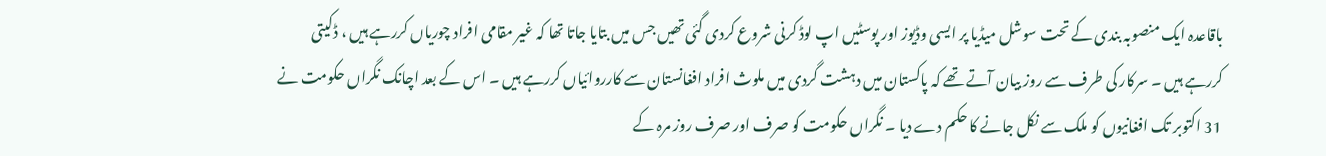باقاعدہ ایک منصوبہ بندی کے تحت سوشل میڈیا پر ایسی وڈیوز اور پوسٹیں اپ لوڈ کرنی شروع کردی گئی تھیں جس میں بتایا جاتا تھا کہ غیر مقامی افراد چوریاں کررہے ہیں ، ڈکیتی کررہے ہیں ۔ سرکار کی طرف سے روز بیان آتے تھے کہ پاکستان میں دہشت گردی میں ملوث افراد افغانستان سے کارروائیاں کررہے ہیں ۔ اس کے بعد اچانک نگراں حکومت نے 31 اکتوبر تک افغانیوں کو ملک سے نکل جانے کا حکم دے دیا ۔ نگراں حکومت کو صرف اور صرف روز مرہ کے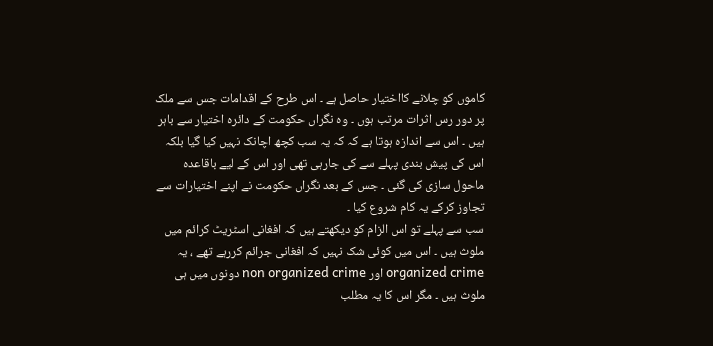کاموں کو چلانے کااختیار حاصل ہے ۔ اس طرح کے اقدامات جس سے ملک پر دور رس اثرات مرتب ہوں ۔ وہ نگراں حکومت کے دائرہ اختیار سے باہر ہیں ۔ اس سے اندازہ ہوتا ہے کہ کہ یہ سب کچھ اچانک نہیں کیا گیا بلکہ اس کی پیش بندی پہلے سے کی جارہی تھی اور اس کے لیے باقاعدہ ماحول سازی کی گئی ۔ جس کے بعد نگراں حکومت نے اپنے اختیارات سے تجاوز کرکے یہ کام شروع کیا ۔
سب سے پہلے تو اس الزام کو دیکھتے ہیں کہ افغانی اسٹریٹ کرائم میں ملوث ہیں ۔ اس میں کوئی شک نہیں کہ افغانی جرائم کررہے تھے ، یہ organized crime اور non organized crime دونوں میں ہی ملوث ہیں ۔ مگر اس کا یہ مطلب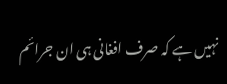نہیں ہے کہ صرف افغانی ہی ان جرائم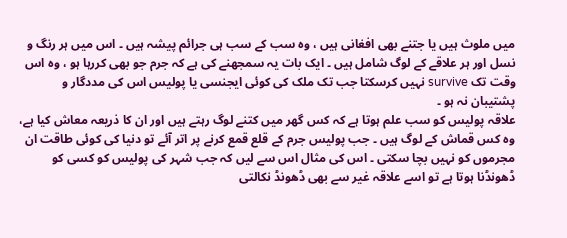میں ملوث ہیں یا جتنے بھی افغانی ہیں ، وہ سب کے سب ہی جرائم پیشہ ہیں ۔ اس میں ہر رنگ و نسل اور ہر علاقے کے لوگ شامل ہیں ۔ ایک بات یہ سمجھنے کی ہے کہ جرم جو بھی کررہا ہو ، وہ اس وقت تک survive نہیں کرسکتا جب تک ملک کی کوئی ایجنسی یا پولیس اس کی مددگار و پشتیبان نہ ہو ۔
علاقہ پولیس کو سب علم ہوتا ہے کہ کس گھر میں کتنے لوگ رہتے ہیں اور ان کا ذریعہ معاش کیا ہے، وہ کس قماش کے لوگ ہیں ۔ جب پولیس جرم کے قلع قمع کرنے پر اتر آئے تو دنیا کی کوئی طاقت ان مجرموں کو نہیں بچا سکتی ۔ اس کی مثال اس سے لیں کہ جب شہر کی پولیس کو کسی کو ڈھونڈنا ہوتا ہے تو اسے علاقہ غیر سے بھی ڈھونڈ نکالتی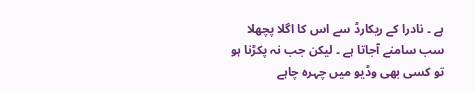ہے ۔ نادرا کے ریکارڈ سے اس کا اگلا پچھلا سب سامنے آجاتا ہے ۔ لیکن جب نہ پکڑنا ہو تو کسی بھی وڈیو میں چہرہ چاہے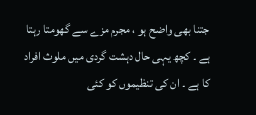جتنا بھی واضح ہو ، مجرم مزے سے گھومتا رہتا ہے ۔ کچھ یہی حال دہشت گردی میں ملوث افراد کا ہے ۔ ان کی تنظیموں کو کئی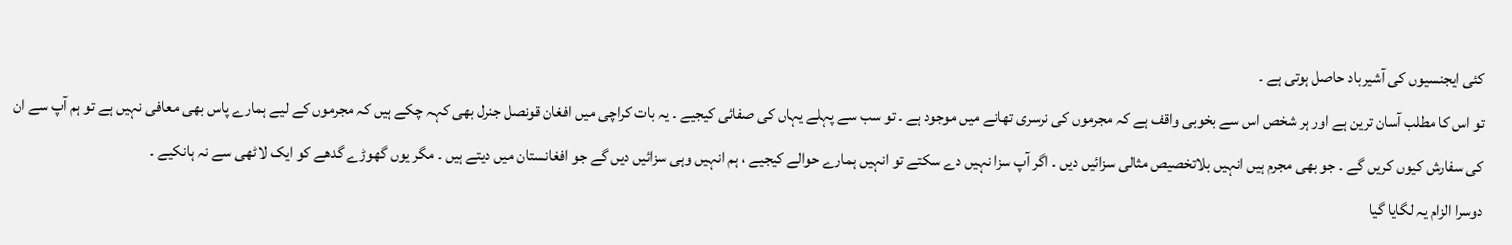کئی ایجنسیوں کی آشیرباد حاصل ہوتی ہے ۔
تو اس کا مطلب آسان ترین ہے اور ہر شخص اس سے بخوبی واقف ہے کہ مجرموں کی نرسری تھانے میں موجود ہے ۔ تو سب سے پہلے یہاں کی صفائی کیجیے ۔ یہ بات کراچی میں افغان قونصل جنرل بھی کہہ چکے ہیں کہ مجرموں کے لیے ہمارے پاس بھی معافی نہیں ہے تو ہم آپ سے ان کی سفارش کیوں کریں گے ۔ جو بھی مجرم ہیں انہیں بلاتخصیص مثالی سزائیں دیں ۔ اگر آپ سزا نہیں دے سکتے تو انہیں ہمارے حوالے کیجیے ، ہم انہیں وہی سزائیں دیں گے جو افغانستان میں دیتے ہیں ۔ مگر یوں گھوڑے گدھے کو ایک لاٹھی سے نہ ہانکیے ۔
دوسرا الزام یہ لگایا گیا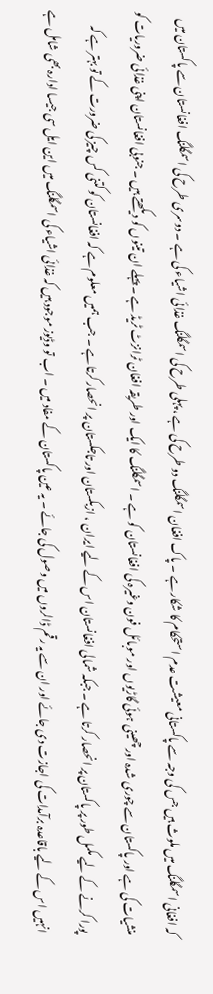کہ افغانی اسمگلنگ میں ملوث ہیں جس کی وجہ سے پاکستانی معیشت عدم استحکام کا شکار ہے ۔ پاک افغان اسمگلنگ دو طرح کی ہے ، پہلی طرح کی اسمگلنگ غذائی اشیاء کی ہے ۔ دوسری طرح کی اسمگلنگ افغانستان سے پاکستان میں منشیات کی ہے اور پاکستان سے چوری شدہ اور چھینی ہوئی گاڑیوں اور موبائل فون وغیرہ کی افغانستان کو ہے ۔ اسمگلنگ کا ایک اور طریقہ افغان ٹرانزٹ ٹریڈ ہے ۔ پہلے ان تینوں کو دیکھتے ہیں ۔ جنوبی افغانستان اپنی غذائی ضروریات کو پورا کرنے کے لیے مکمل طور پر پاکستان پر انحصار کرتا ہے ۔ جبکہ شمالی افغانستان اس کے لیے ایران ، ازبکستان اور تاجکستان پر انحصار کرتا ہے ۔ جب ہمیں معلوم ہے کہ افغانستان کو کتنی کس چیز کی ضرورت کے تو بہتر ہے کہ انہیں اس کے لیے باقاعدہ برآمدات کی اجازت دی جائے اور ان سے یہ رقم ڈالروں میں وصول کی جائے ۔ یہ عین پاکستان کے مفاد میں ۔ اب تو وڈیوز موجود ہیں کہ غذائی اشیاء کی اسمگلنگ میں این ایل سی جیسا ادارہ بھی شامل ہے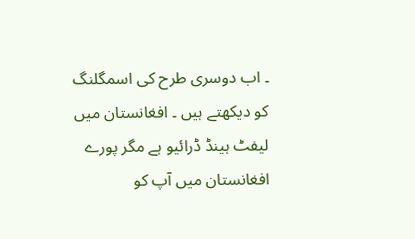۔ اب دوسری طرح کی اسمگلنگ کو دیکھتے ہیں ۔ افغانستان میں لیفٹ ہینڈ ڈرائیو ہے مگر پورے افغانستان میں آپ کو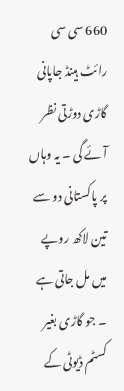660 سی سی رائٹ ہینڈ جاپانی گاڑی دوڑتی نظر آئے گی ۔ یہ وہاں پر پاکستانی دو سے تین لاکھ روپے میں مل جاتی ہے ۔ جو گاڑی بغیر کسٹم ڈیوٹی کے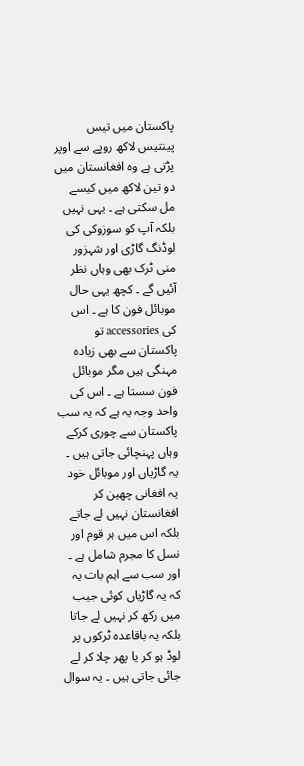پاکستان میں تیس پینتیس لاکھ روپے سے اوپر پڑتی ہے وہ افغانستان میں دو تین لاکھ میں کیسے مل سکتی ہے ۔ یہی نہیں بلکہ آپ کو سوزوکی کی لوڈنگ گاڑی اور شہزور منی ٹرک بھی وہاں نظر آئیں گے ۔ کچھ یہی حال موبائل فون کا ہے ۔ اس کی accessories تو پاکستان سے بھی زیادہ مہنگی ہیں مگر موبائل فون سستا ہے ۔ اس کی واحد وجہ یہ ہے کہ یہ سب پاکستان سے چوری کرکے وہاں پہنچائی جاتی ہیں ۔ یہ گاڑیاں اور موبائل خود یہ افغانی چھین کر افغانستان نہیں لے جاتے بلکہ اس میں ہر قوم اور نسل کا مجرم شامل ہے ۔ اور سب سے اہم بات یہ کہ یہ گاڑیاں کوئی جیب میں رکھ کر نہیں لے جاتا بلکہ یہ باقاعدہ ٹرکوں پر لوڈ ہو کر یا پھر چلا کر لے جائی جاتی ہیں ۔ یہ سوال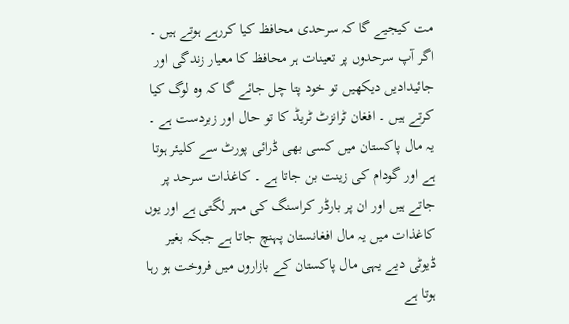مت کیجیے گا کہ سرحدی محافظ کیا کررہے ہوتے ہیں ۔ اگر آپ سرحدوں پر تعینات ہر محافظ کا معیار زندگی اور جائیدادیں دیکھیں تو خود پتا چل جائے گا کہ وہ لوگ کیا کرتے ہیں ۔ افغان ٹرانزٹ ٹریڈ کا تو حال اور زبردست ہے ۔ یہ مال پاکستان میں کسی بھی ڈرائی پورٹ سے کلیئر ہوتا ہے اور گودام کی زینت بن جاتا ہے ۔ کاغذات سرحد پر جاتے ہیں اور ان پر بارڈر کراسنگ کی مہر لگتی ہے اور یوں کاغذات میں یہ مال افغانستان پہنچ جاتا ہے جبکہ بغیر ڈیوٹی دیے یہی مال پاکستان کے بازاروں میں فروخت ہو رہا ہوتا ہے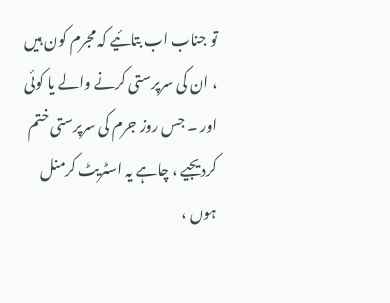تو جناب اب بتائیے کہ مجرم کون ہیں ، ان کی سرپرستی کرنے والے یا کوئی اور ۔ جس روز جرم کی سرپرستی ختم کردیجیے ، چاہے یہ اسٹریٹ کرمنل ہوں ،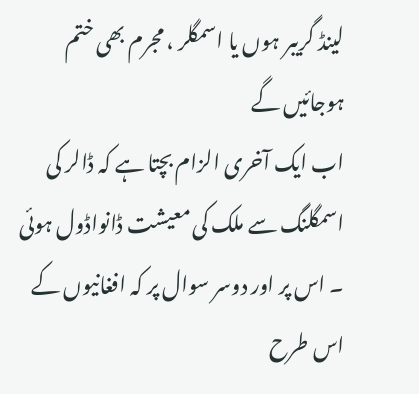لینڈ گریبر ہوں یا اسمگلر ، مجرم بھی ختم ہوجائیں گے
اب ایک آخری الزام بچتا ہے کہ ڈالر کی اسمگلنگ سے ملک کی معیشت ڈانواڈول ہوئی ۔ اس پر اور دوسر سوال پر کہ افغانیوں کے اس طرح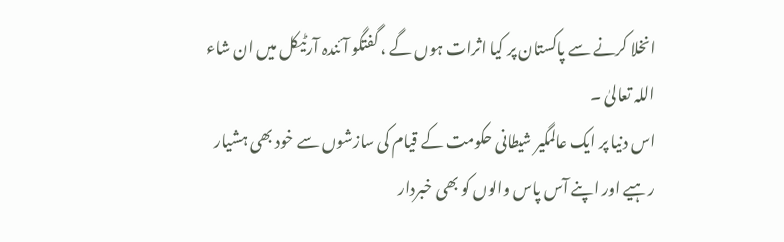انخلا کرنے سے پاکستان پر کیا اثرات ہوں گے ، گفتگو آئندہ آرٹیکل میں ان شاء اللہ تعالیٰ ۔
اس دنیا پر ایک عالمگیر شیطانی حکومت کے قیام کی سازشوں سے خود بھی ہشیار رہیے اور اپنے آس پاس والوں کو بھی خبردار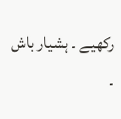رکھیے ۔ ہشیار باش ۔